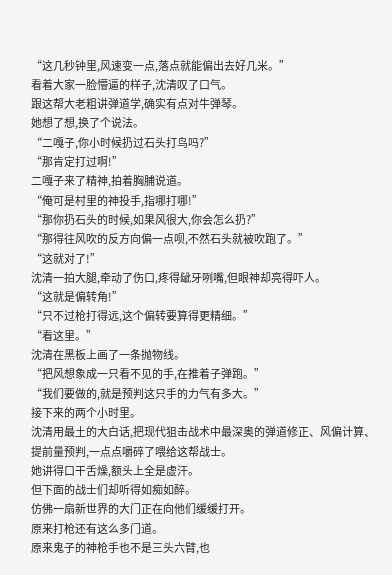“这几秒钟里,风速变一点,落点就能偏出去好几米。”
看着大家一脸懵逼的样子,沈清叹了口气。
跟这帮大老粗讲弹道学,确实有点对牛弹琴。
她想了想,换了个说法。
“二嘎子,你小时候扔过石头打鸟吗?”
“那肯定打过啊!”
二嘎子来了精神,拍着胸脯说道。
“俺可是村里的神投手,指哪打哪!”
“那你扔石头的时候,如果风很大,你会怎么扔?”
“那得往风吹的反方向偏一点呗,不然石头就被吹跑了。”
“这就对了!”
沈清一拍大腿,牵动了伤口,疼得龇牙咧嘴,但眼神却亮得吓人。
“这就是偏转角!”
“只不过枪打得远,这个偏转要算得更精细。”
“看这里。”
沈清在黑板上画了一条抛物线。
“把风想象成一只看不见的手,在推着子弹跑。”
“我们要做的,就是预判这只手的力气有多大。”
接下来的两个小时里。
沈清用最土的大白话,把现代狙击战术中最深奥的弹道修正、风偏计算、提前量预判,一点点嚼碎了喂给这帮战士。
她讲得口干舌燥,额头上全是虚汗。
但下面的战士们却听得如痴如醉。
仿佛一扇新世界的大门正在向他们缓缓打开。
原来打枪还有这么多门道。
原来鬼子的神枪手也不是三头六臂,也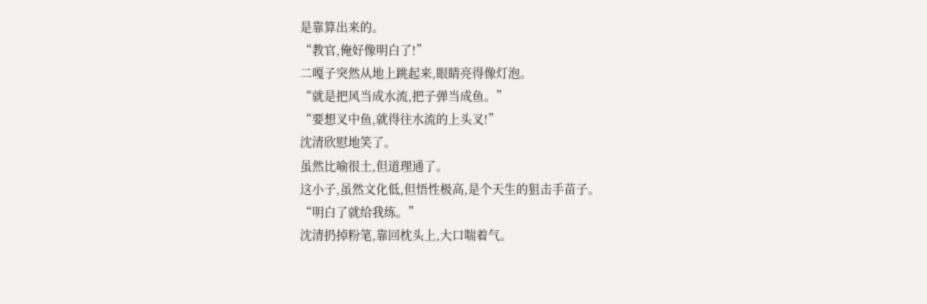是靠算出来的。
“教官,俺好像明白了!”
二嘎子突然从地上跳起来,眼睛亮得像灯泡。
“就是把风当成水流,把子弹当成鱼。”
“要想叉中鱼,就得往水流的上头叉!”
沈清欣慰地笑了。
虽然比喻很土,但道理通了。
这小子,虽然文化低,但悟性极高,是个天生的狙击手苗子。
“明白了就给我练。”
沈清扔掉粉笔,靠回枕头上,大口喘着气。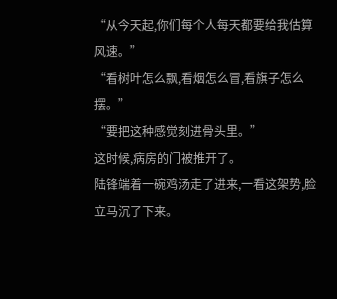“从今天起,你们每个人每天都要给我估算风速。”
“看树叶怎么飘,看烟怎么冒,看旗子怎么摆。”
“要把这种感觉刻进骨头里。”
这时候,病房的门被推开了。
陆锋端着一碗鸡汤走了进来,一看这架势,脸立马沉了下来。